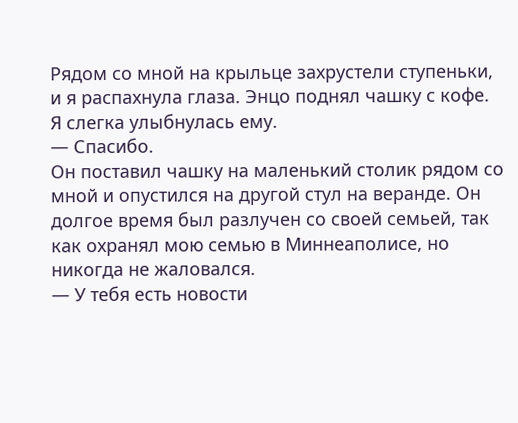Рядом со мной на крыльце захрустели ступеньки, и я распахнула глаза. Энцо поднял чашку с кофе.
Я слегка улыбнулась ему.
— Спасибо.
Он поставил чашку на маленький столик рядом со мной и опустился на другой стул на веранде. Он долгое время был разлучен со своей семьей, так как охранял мою семью в Миннеаполисе, но никогда не жаловался.
— У тебя есть новости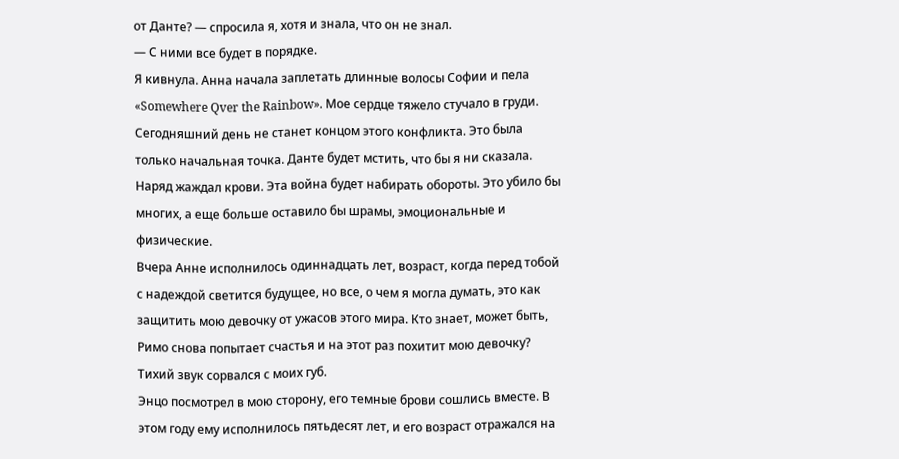от Данте? — спросила я, хотя и знала, что он не знал.
— С ними все будет в порядке.
Я кивнула. Анна начала заплетать длинные волосы Софии и пела «Somewhere Qver the Rainbow». Мое сердце тяжело стучало в груди. Сегодняшний день не станет концом этого конфликта. Это была только начальная точка. Данте будет мстить, что бы я ни сказала. Наряд жаждал крови. Эта война будет набирать обороты. Это убило бы многих, а еще больше оставило бы шрамы, эмоциональные и физические.
Вчера Анне исполнилось одиннадцать лет, возраст, когда перед тобой с надеждой светится будущее, но все, о чем я могла думать, это как защитить мою девочку от ужасов этого мира. Кто знает, может быть, Римо снова попытает счастья и на этот раз похитит мою девочку?
Тихий звук сорвался с моих губ.
Энцо посмотрел в мою сторону, его темные брови сошлись вместе. В этом году ему исполнилось пятьдесят лет, и его возраст отражался на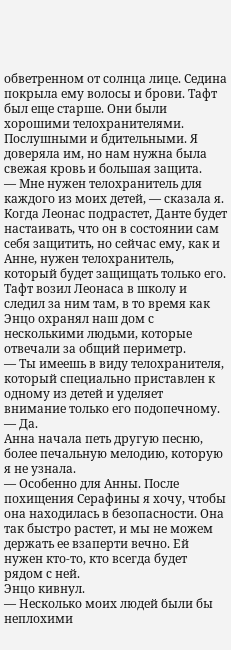обветренном от солнца лице. Седина покрыла ему волосы и брови. Тафт был еще старше. Они были хорошими телохранителями. Послушными и бдительными. Я доверяла им, но нам нужна была свежая кровь и большая защита.
— Мне нужен телохранитель для каждого из моих детей, — сказала я.
Когда Леонас подрастет, Данте будет настаивать, что он в состоянии сам себя защитить, но сейчас ему, как и Анне, нужен телохранитель, который будет защищать только его. Тафт возил Леонаса в школу и следил за ним там, в то время как Энцо охранял наш дом с несколькими людьми, которые отвечали за общий периметр.
— Ты имеешь в виду телохранителя, который специально приставлен к одному из детей и уделяет внимание только его подопечному.
— Да.
Анна начала петь другую песню, более печальную мелодию, которую я не узнала.
— Особенно для Анны. После похищения Серафины я хочу, чтобы она находилась в безопасности. Она так быстро растет, и мы не можем держать ее взаперти вечно. Ей нужен кто-то, кто всегда будет рядом с ней.
Энцо кивнул.
— Несколько моих людей были бы неплохими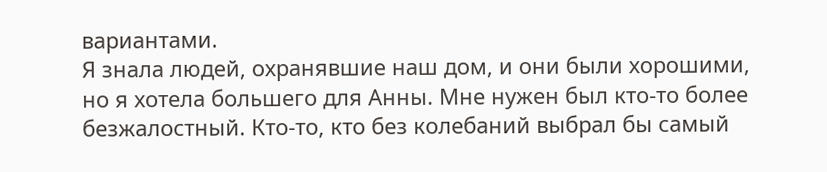вариантами.
Я знала людей, охранявшие наш дом, и они были хорошими, но я хотела большего для Анны. Мне нужен был кто-то более безжалостный. Кто-то, кто без колебаний выбрал бы самый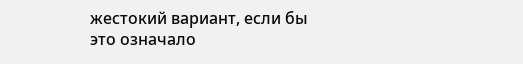жестокий вариант, если бы это означало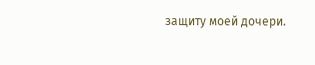защиту моей дочери.